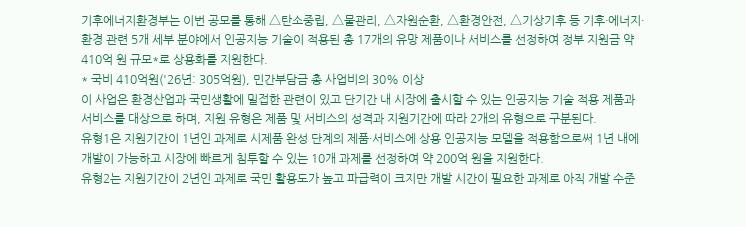기후에너지환경부는 이번 공모를 통해 △탄소중립, △물관리, △자원순환, △환경안전, △기상기후 등 기후·에너지·환경 관련 5개 세부 분야에서 인공지능 기술이 적용된 총 17개의 유망 제품이나 서비스를 선정하여 정부 지원금 약 410억 원 규모*로 상용화를 지원한다.
* 국비 410억원('26년: 305억원), 민간부담금 총 사업비의 30% 이상
이 사업은 환경산업과 국민생활에 밀접한 관련이 있고 단기간 내 시장에 출시할 수 있는 인공지능 기술 적용 제품과 서비스를 대상으로 하며, 지원 유형은 제품 및 서비스의 성격과 지원기간에 따라 2개의 유형으로 구분된다.
유형1은 지원기간이 1년인 과제로 시제품 완성 단계의 제품·서비스에 상용 인공지능 모델을 적용함으로써 1년 내에 개발이 가능하고 시장에 빠르게 침투할 수 있는 10개 과제를 선정하여 약 200억 원을 지원한다.
유형2는 지원기간이 2년인 과제로 국민 활용도가 높고 파급력이 크지만 개발 시간이 필요한 과제로 아직 개발 수준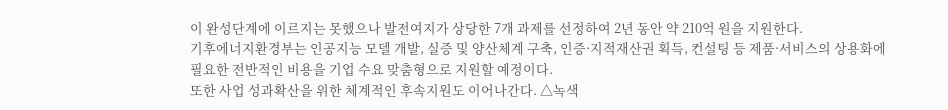이 완성단계에 이르지는 못했으나 발전여지가 상당한 7개 과제를 선정하여 2년 동안 약 210억 원을 지원한다.
기후에너지환경부는 인공지능 모델 개발, 실증 및 양산체계 구축, 인증·지적재산권 획득, 컨설팅 등 제품·서비스의 상용화에 필요한 전반적인 비용을 기업 수요 맞춤형으로 지원할 예정이다.
또한 사업 성과확산을 위한 체계적인 후속지원도 이어나간다. △녹색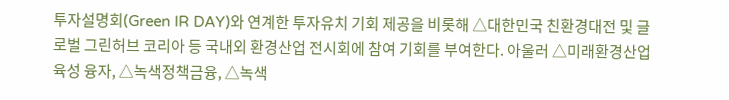투자설명회(Green IR DAY)와 연계한 투자유치 기회 제공을 비롯해 △대한민국 친환경대전 및 글로벌 그린허브 코리아 등 국내외 환경산업 전시회에 참여 기회를 부여한다. 아울러 △미래환경산업육성 융자, △녹색정책금융, △녹색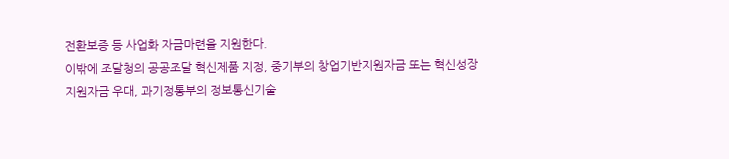전환보증 등 사업화 자금마련을 지원한다.
이밖에 조달청의 공공조달 혁신제품 지정, 중기부의 창업기반지원자금 또는 혁신성장지원자금 우대, 과기정통부의 정보통신기술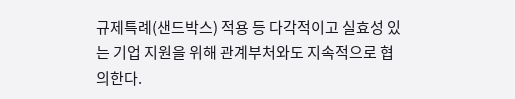규제특례(샌드박스) 적용 등 다각적이고 실효성 있는 기업 지원을 위해 관계부처와도 지속적으로 협의한다.